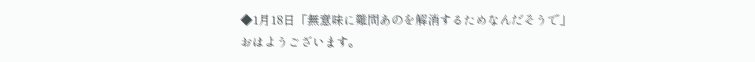◆1月18日「無意味に難問あのを解消するためなんだそうで」
おはようございます。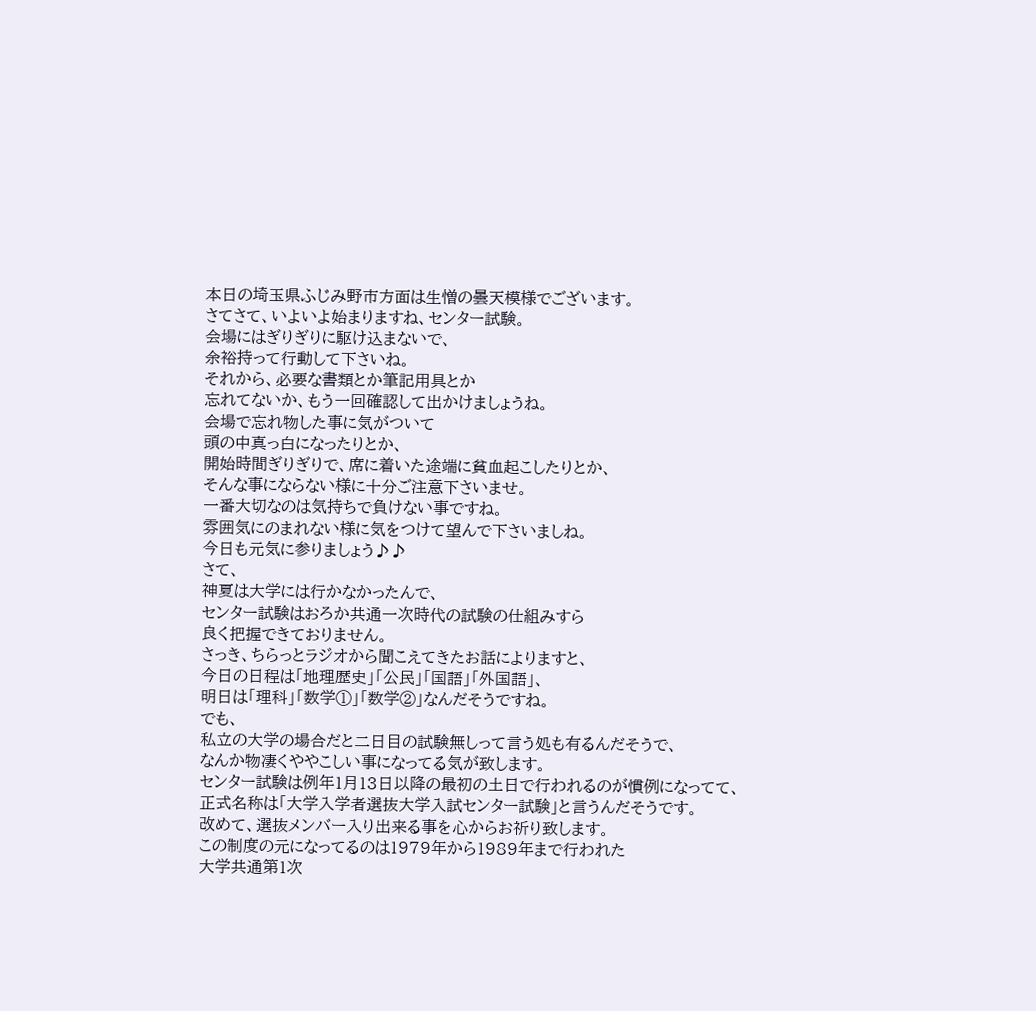本日の埼玉県ふじみ野市方面は生憎の曇天模様でございます。
さてさて、いよいよ始まりますね、センター試験。
会場にはぎりぎりに駆け込まないで、
余裕持って行動して下さいね。
それから、必要な書類とか筆記用具とか
忘れてないか、もう一回確認して出かけましょうね。
会場で忘れ物した事に気がついて
頭の中真っ白になったりとか、
開始時間ぎりぎりで、席に着いた途端に貧血起こしたりとか、
そんな事にならない様に十分ご注意下さいませ。
一番大切なのは気持ちで負けない事ですね。
雰囲気にのまれない様に気をつけて望んで下さいましね。
今日も元気に参りましょう♪♪
さて、
神夏は大学には行かなかったんで、
センター試験はおろか共通一次時代の試験の仕組みすら
良く把握できておりません。
さっき、ちらっとラジオから聞こえてきたお話によりますと、
今日の日程は「地理歴史」「公民」「国語」「外国語」、
明日は「理科」「数学①」「数学②」なんだそうですね。
でも、
私立の大学の場合だと二日目の試験無しって言う処も有るんだそうで、
なんか物凄くややこしい事になってる気が致します。
センター試験は例年1月13日以降の最初の土日で行われるのが慣例になってて、
正式名称は「大学入学者選抜大学入試センター試験」と言うんだそうです。
改めて、選抜メンバー入り出来る事を心からお祈り致します。
この制度の元になってるのは1979年から1989年まで行われた
大学共通第1次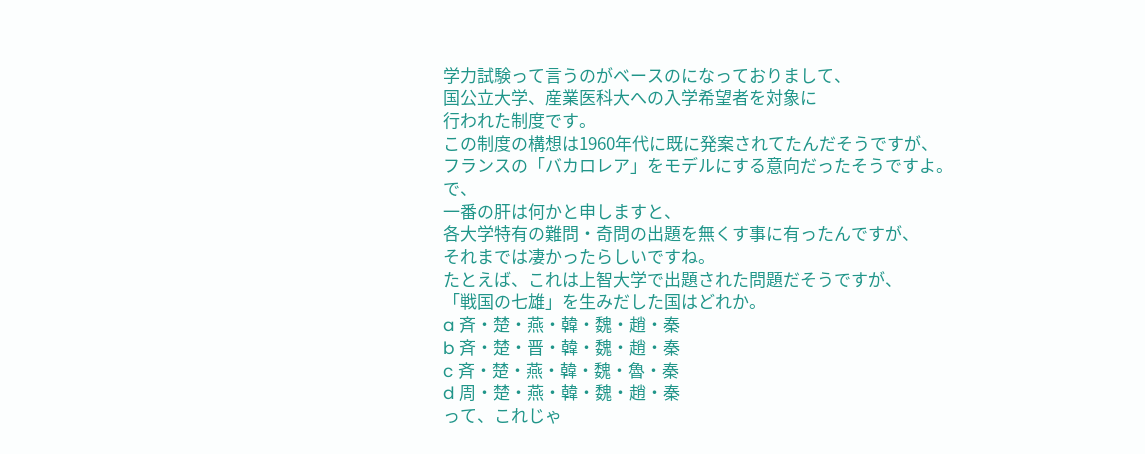学力試験って言うのがベースのになっておりまして、
国公立大学、産業医科大への入学希望者を対象に
行われた制度です。
この制度の構想は1960年代に既に発案されてたんだそうですが、
フランスの「バカロレア」をモデルにする意向だったそうですよ。
で、
一番の肝は何かと申しますと、
各大学特有の難問・奇問の出題を無くす事に有ったんですが、
それまでは凄かったらしいですね。
たとえば、これは上智大学で出題された問題だそうですが、
「戦国の七雄」を生みだした国はどれか。
a 斉・楚・燕・韓・魏・趙・秦
b 斉・楚・晋・韓・魏・趙・秦
c 斉・楚・燕・韓・魏・魯・秦
d 周・楚・燕・韓・魏・趙・秦
って、これじゃ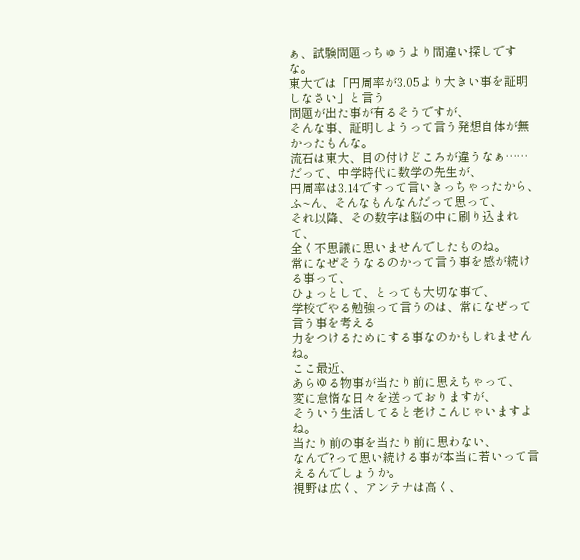ぁ、試験問題っちゅうより間違い探しですな。
東大では「円周率が3.05より大きい事を証明しなさい」と言う
問題が出た事が有るそうですが、
そんな事、証明しようって言う発想自体が無かったもんな。
流石は東大、目の付けどころが違うなぁ……
だって、中学時代に数学の先生が、
円周率は3.14ですって言いきっちゃったから、
ふ~ん、そんなもんなんだって思って、
それ以降、その数字は脳の中に刷り込まれて、
全く不思議に思いませんでしたものね。
常になぜそうなるのかって言う事を感が続ける事って、
ひょっとして、とっても大切な事で、
学校でやる勉強って言うのは、常になぜって言う事を考える
力をつけるためにする事なのかもしれませんね。
ここ最近、
あらゆる物事が当たり前に思えちゃって、
変に怠惰な日々を送っておりますが、
そういう生活してると老けこんじゃいますよね。
当たり前の事を当たり前に思わない、
なんで?って思い続ける事が本当に若いって言えるんでしょうか。
視野は広く、アンテナは高く、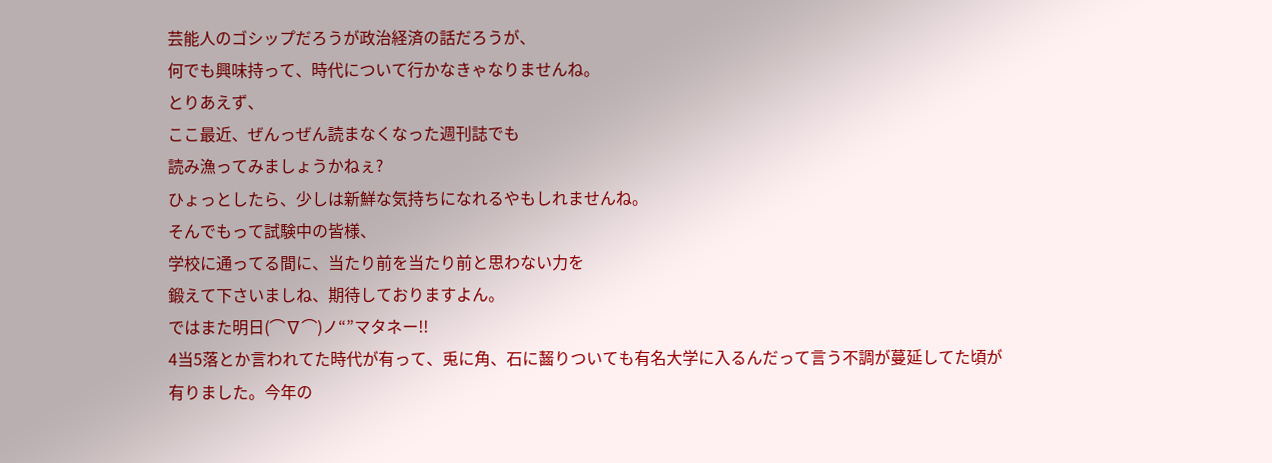芸能人のゴシップだろうが政治経済の話だろうが、
何でも興味持って、時代について行かなきゃなりませんね。
とりあえず、
ここ最近、ぜんっぜん読まなくなった週刊誌でも
読み漁ってみましょうかねぇ?
ひょっとしたら、少しは新鮮な気持ちになれるやもしれませんね。
そんでもって試験中の皆様、
学校に通ってる間に、当たり前を当たり前と思わない力を
鍛えて下さいましね、期待しておりますよん。
ではまた明日(⌒∇⌒)ノ“”マタネー!!
4当5落とか言われてた時代が有って、兎に角、石に齧りついても有名大学に入るんだって言う不調が蔓延してた頃が有りました。今年の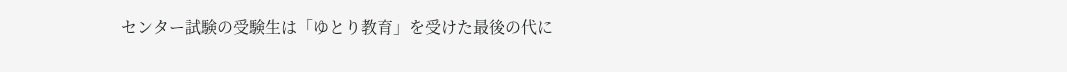センター試験の受験生は「ゆとり教育」を受けた最後の代に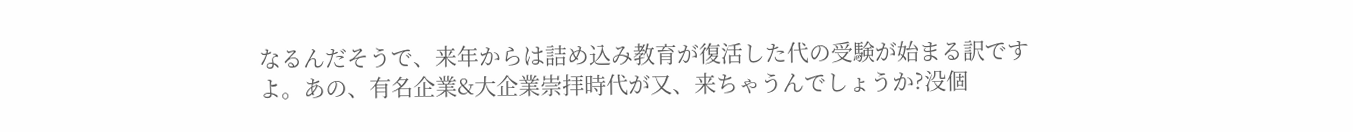なるんだそうで、来年からは詰め込み教育が復活した代の受験が始まる訳ですよ。あの、有名企業&大企業崇拝時代が又、来ちゃうんでしょうか?没個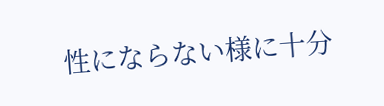性にならない様に十分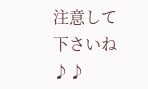注意して下さいね♪♪